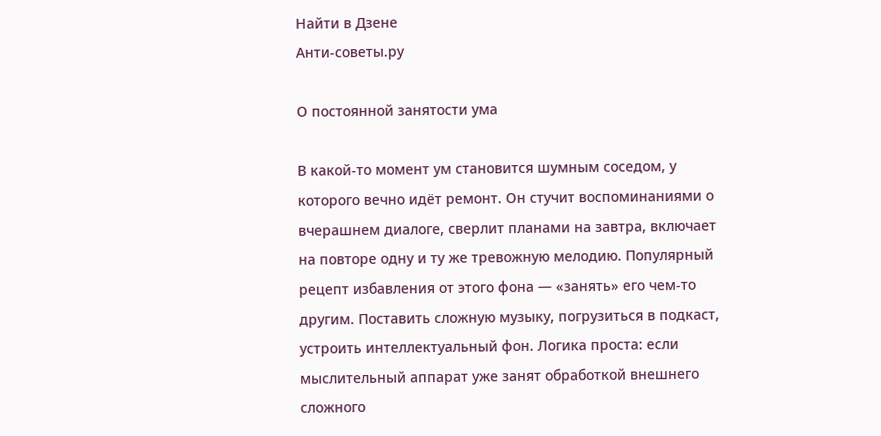Найти в Дзене
Анти-советы.ру

О постоянной занятости ума

В какой-то момент ум становится шумным соседом, у которого вечно идёт ремонт. Он стучит воспоминаниями о вчерашнем диалоге, сверлит планами на завтра, включает на повторе одну и ту же тревожную мелодию. Популярный рецепт избавления от этого фона — «занять» его чем-то другим. Поставить сложную музыку, погрузиться в подкаст, устроить интеллектуальный фон. Логика проста: если мыслительный аппарат уже занят обработкой внешнего сложного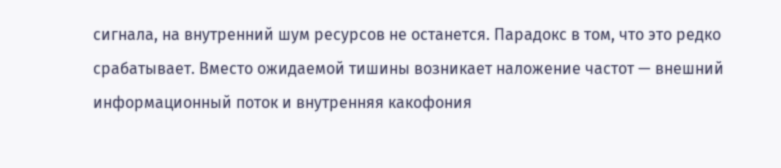сигнала, на внутренний шум ресурсов не останется. Парадокс в том, что это редко срабатывает. Вместо ожидаемой тишины возникает наложение частот — внешний информационный поток и внутренняя какофония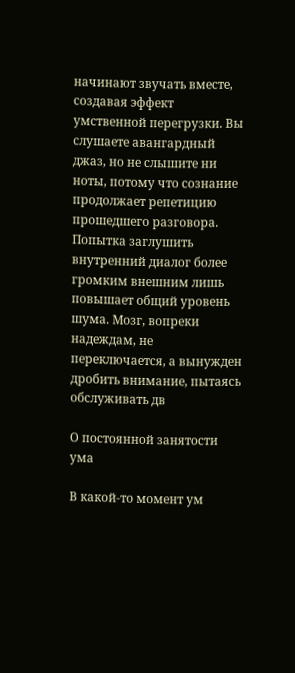начинают звучать вместе, создавая эффект умственной перегрузки. Вы слушаете авангардный джаз, но не слышите ни ноты, потому что сознание продолжает репетицию прошедшего разговора. Попытка заглушить внутренний диалог более громким внешним лишь повышает общий уровень шума. Мозг, вопреки надеждам, не переключается, а вынужден дробить внимание, пытаясь обслуживать дв

О постоянной занятости ума

В какой-то момент ум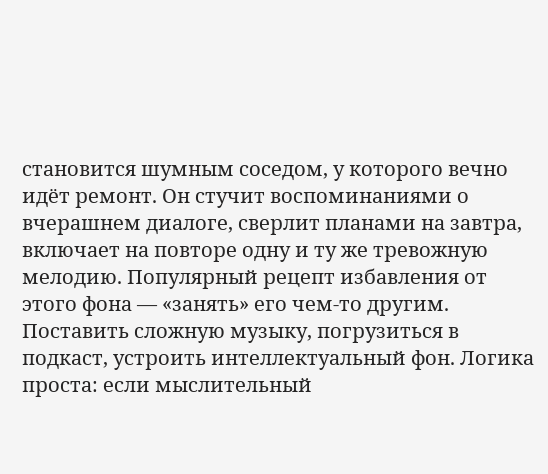становится шумным соседом, у которого вечно идёт ремонт. Он стучит воспоминаниями о вчерашнем диалоге, сверлит планами на завтра, включает на повторе одну и ту же тревожную мелодию. Популярный рецепт избавления от этого фона — «занять» его чем-то другим. Поставить сложную музыку, погрузиться в подкаст, устроить интеллектуальный фон. Логика проста: если мыслительный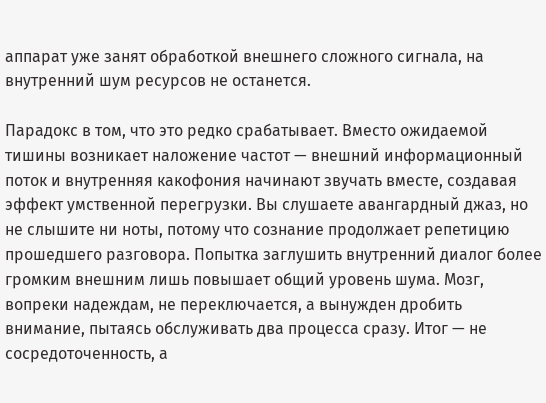аппарат уже занят обработкой внешнего сложного сигнала, на внутренний шум ресурсов не останется.

Парадокс в том, что это редко срабатывает. Вместо ожидаемой тишины возникает наложение частот — внешний информационный поток и внутренняя какофония начинают звучать вместе, создавая эффект умственной перегрузки. Вы слушаете авангардный джаз, но не слышите ни ноты, потому что сознание продолжает репетицию прошедшего разговора. Попытка заглушить внутренний диалог более громким внешним лишь повышает общий уровень шума. Мозг, вопреки надеждам, не переключается, а вынужден дробить внимание, пытаясь обслуживать два процесса сразу. Итог — не сосредоточенность, а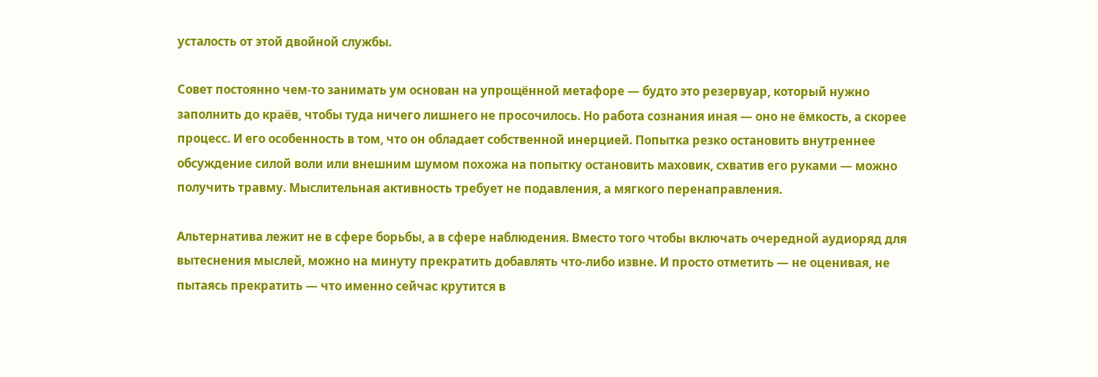усталость от этой двойной службы.

Совет постоянно чем-то занимать ум основан на упрощённой метафоре — будто это резервуар, который нужно заполнить до краёв, чтобы туда ничего лишнего не просочилось. Но работа сознания иная — оно не ёмкость, а скорее процесс. И его особенность в том, что он обладает собственной инерцией. Попытка резко остановить внутреннее обсуждение силой воли или внешним шумом похожа на попытку остановить маховик, схватив его руками — можно получить травму. Мыслительная активность требует не подавления, а мягкого перенаправления.

Альтернатива лежит не в сфере борьбы, а в сфере наблюдения. Вместо того чтобы включать очередной аудиоряд для вытеснения мыслей, можно на минуту прекратить добавлять что-либо извне. И просто отметить — не оценивая, не пытаясь прекратить — что именно сейчас крутится в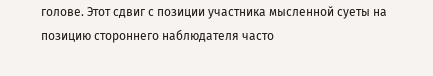голове. Этот сдвиг с позиции участника мысленной суеты на позицию стороннего наблюдателя часто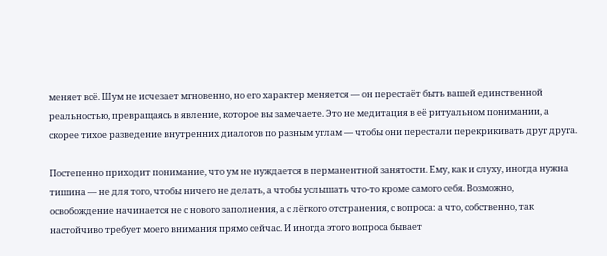меняет всё. Шум не исчезает мгновенно, но его характер меняется — он перестаёт быть вашей единственной реальностью, превращаясь в явление, которое вы замечаете. Это не медитация в её ритуальном понимании, а скорее тихое разведение внутренних диалогов по разным углам — чтобы они перестали перекрикивать друг друга.

Постепенно приходит понимание, что ум не нуждается в перманентной занятости. Ему, как и слуху, иногда нужна тишина — не для того, чтобы ничего не делать, а чтобы услышать что-то кроме самого себя. Возможно, освобождение начинается не с нового заполнения, а с лёгкого отстранения, с вопроса: а что, собственно, так настойчиво требует моего внимания прямо сейчас. И иногда этого вопроса бывает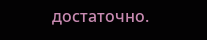достаточно.